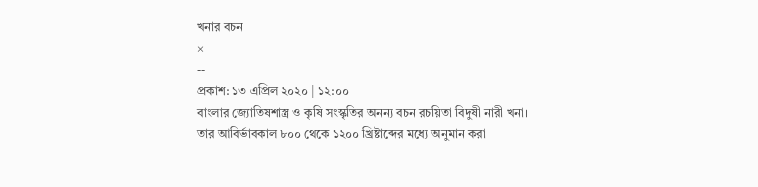খনার বচন
×
--
প্রকাশ: ১৩ এপ্রিল ২০২০ | ১২:০০
বাংলার জ্যোতিষশাস্ত্র ও কৃষি সংস্কৃতির অনন্য বচন রচয়িতা বিদুষী নারী খনা। তার আবির্ভাবকাল ৮০০ থেকে ১২০০ খ্রিষ্টাব্দের মধ্যে অনুমান করা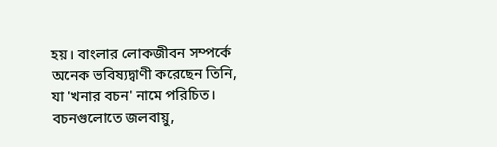হয়। বাংলার লোকজীবন সম্পর্কে অনেক ভবিষ্যদ্বাণী করেছেন তিনি, যা 'খনার বচন' নামে পরিচিত। বচনগুলোতে জলবায়ু,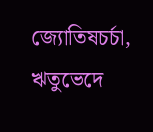জ্যোতিষচর্চা, ঋতুভেদে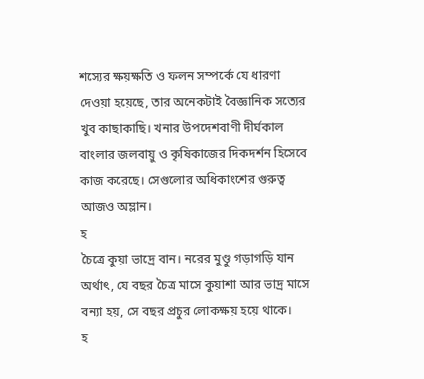শস্যের ক্ষয়ক্ষতি ও ফলন সম্পর্কে যে ধারণা দেওয়া হয়েছে, তার অনেকটাই বৈজ্ঞানিক সত্যের খুব কাছাকাছি। খনার উপদেশবাণী দীর্ঘকাল বাংলার জলবায়ু ও কৃষিকাজের দিকদর্শন হিসেবে কাজ করেছে। সেগুলোর অধিকাংশের গুরুত্ব আজও অম্লান।
হ
চৈত্রে কুয়া ভাদ্রে বান। নরের মুণ্ডু গড়াগড়ি যান
অর্থাৎ, যে বছর চৈত্র মাসে কুয়াশা আর ভাদ্র মাসে বন্যা হয়, সে বছর প্রচুর লোকক্ষয় হয়ে থাকে।
হ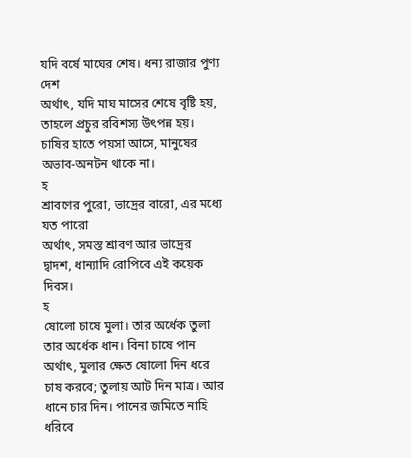যদি বর্ষে মাঘের শেষ। ধন্য রাজার পুণ্য দেশ
অর্থাৎ, যদি মাঘ মাসের শেষে বৃষ্টি হয়, তাহলে প্রচুর রবিশস্য উৎপন্ন হয়। চাষির হাতে পয়সা আসে, মানুষের অভাব-অনটন থাকে না।
হ
শ্রাবণের পুরো, ভাদ্রের বারো, এর মধ্যে যত পারো
অর্থাৎ, সমস্ত শ্রাবণ আর ভাদ্রের দ্বাদশ, ধান্যাদি রোপিবে এই কয়েক দিবস।
হ
ষোলো চাষে মুলা। তার অর্ধেক তুলা
তার অর্ধেক ধান। বিনা চাষে পান
অর্থাৎ, মুলার ক্ষেত ষোলো দিন ধরে চাষ করবে; তুলায় আট দিন মাত্র। আর ধানে চার দিন। পানের জমিতে নাহি ধরিবে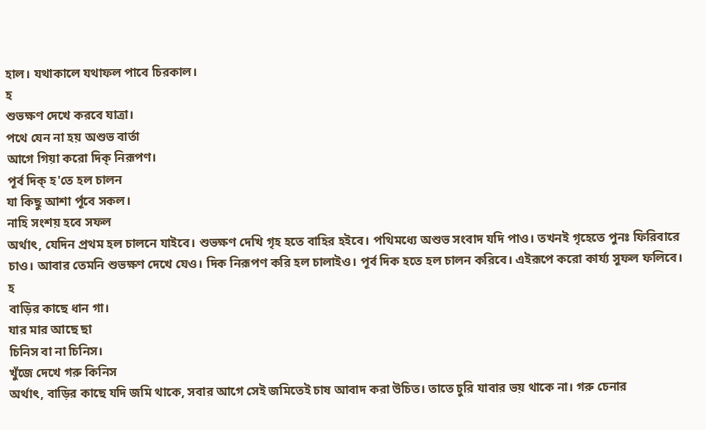হাল। যথাকালে যথাফল পাবে চিরকাল।
হ
শুভক্ষণ দেখে করবে যাত্রা।
পথে যেন না হয় অশুভ বার্তা
আগে গিয়া করো দিক্ নিরূপণ।
পূর্ব দিক্ হ'তে হল চালন
যা কিছু আশা র্পূবে সকল।
নাহি সংশয় হবে সফল
অর্থাৎ, যেদিন প্রথম হল চালনে যাইবে। শুভক্ষণ দেখি গৃহ হতে বাহির হইবে। পথিমধ্যে অশুভ সংবাদ যদি পাও। তখনই গৃহেতে পুনঃ ফিরিবারে চাও। আবার তেমনি শুভক্ষণ দেখে যেও। দিক নিরূপণ করি হল চালাইও। পূর্ব দিক হতে হল চালন করিবে। এইরূপে করো কার্য্য সুফল ফলিবে।
হ
বাড়ির কাছে ধান গা।
যার মার আছে ছা
চিনিস বা না চিনিস।
খুঁজে দেখে গরু কিনিস
অর্থাৎ, বাড়ির কাছে যদি জমি থাকে, সবার আগে সেই জমিতেই চাষ আবাদ করা উচিত। তাতে চুরি যাবার ভয় থাকে না। গরু চেনার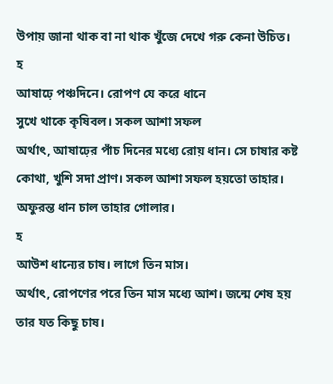উপায় জানা থাক বা না থাক খুঁজে দেখে গরু কেনা উচিত।
হ
আষাঢ়ে পঞ্চদিনে। রোপণ যে করে ধানে
সুখে থাকে কৃষিবল। সকল আশা সফল
অর্থাৎ, আষাঢ়ের পাঁচ দিনের মধ্যে রোয় ধান। সে চাষার কষ্ট কোথা, খুশি সদা প্রাণ। সকল আশা সফল হয়তো তাহার। অফুরন্ত ধান চাল তাহার গোলার।
হ
আউশ ধান্যের চাষ। লাগে তিন মাস।
অর্থাৎ, রোপণের পরে তিন মাস মধ্যে আশ। জন্মে শেষ হয় তার যত কিছু চাষ।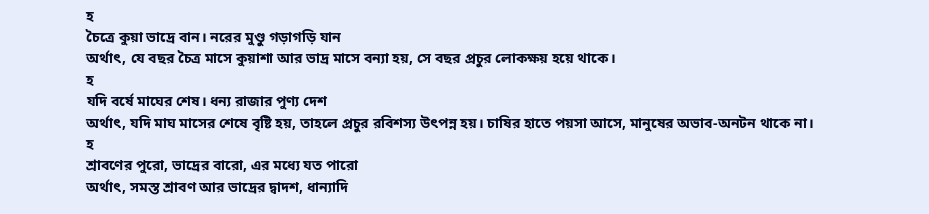হ
চৈত্রে কুয়া ভাদ্রে বান। নরের মুণ্ডু গড়াগড়ি যান
অর্থাৎ, যে বছর চৈত্র মাসে কুয়াশা আর ভাদ্র মাসে বন্যা হয়, সে বছর প্রচুর লোকক্ষয় হয়ে থাকে।
হ
যদি বর্ষে মাঘের শেষ। ধন্য রাজার পুণ্য দেশ
অর্থাৎ, যদি মাঘ মাসের শেষে বৃষ্টি হয়, তাহলে প্রচুর রবিশস্য উৎপন্ন হয়। চাষির হাতে পয়সা আসে, মানুষের অভাব-অনটন থাকে না।
হ
শ্রাবণের পুরো, ভাদ্রের বারো, এর মধ্যে যত পারো
অর্থাৎ, সমস্ত শ্রাবণ আর ভাদ্রের দ্বাদশ, ধান্যাদি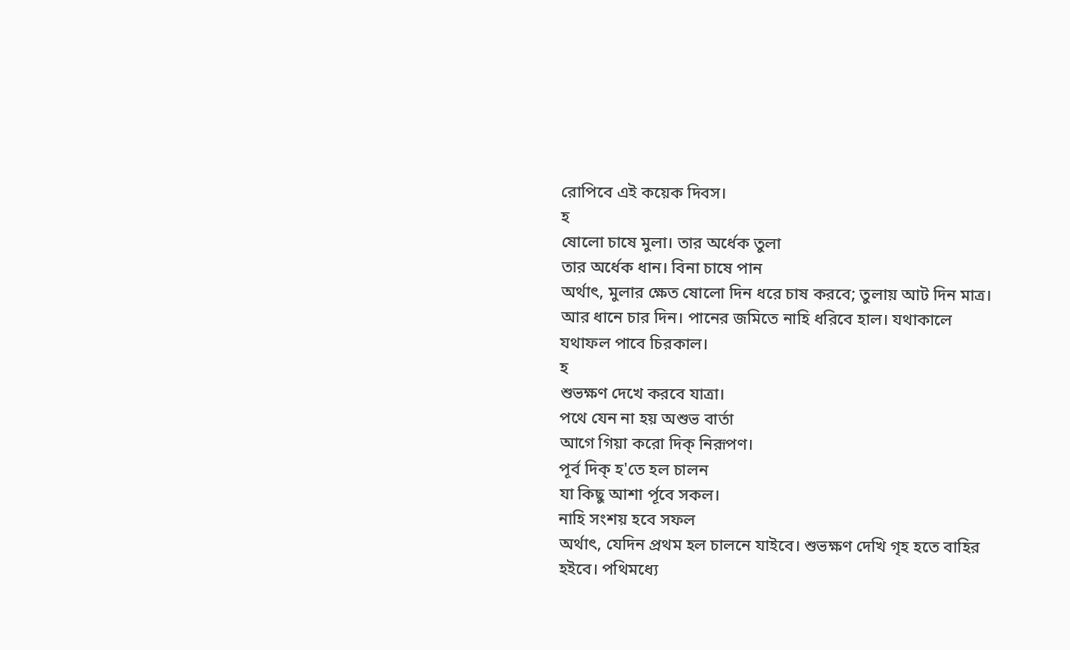রোপিবে এই কয়েক দিবস।
হ
ষোলো চাষে মুলা। তার অর্ধেক তুলা
তার অর্ধেক ধান। বিনা চাষে পান
অর্থাৎ, মুলার ক্ষেত ষোলো দিন ধরে চাষ করবে; তুলায় আট দিন মাত্র। আর ধানে চার দিন। পানের জমিতে নাহি ধরিবে হাল। যথাকালে যথাফল পাবে চিরকাল।
হ
শুভক্ষণ দেখে করবে যাত্রা।
পথে যেন না হয় অশুভ বার্তা
আগে গিয়া করো দিক্ নিরূপণ।
পূর্ব দিক্ হ'তে হল চালন
যা কিছু আশা র্পূবে সকল।
নাহি সংশয় হবে সফল
অর্থাৎ, যেদিন প্রথম হল চালনে যাইবে। শুভক্ষণ দেখি গৃহ হতে বাহির হইবে। পথিমধ্যে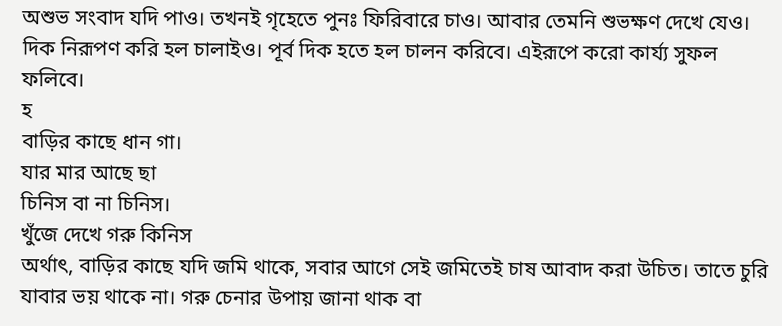অশুভ সংবাদ যদি পাও। তখনই গৃহেতে পুনঃ ফিরিবারে চাও। আবার তেমনি শুভক্ষণ দেখে যেও। দিক নিরূপণ করি হল চালাইও। পূর্ব দিক হতে হল চালন করিবে। এইরূপে করো কার্য্য সুফল ফলিবে।
হ
বাড়ির কাছে ধান গা।
যার মার আছে ছা
চিনিস বা না চিনিস।
খুঁজে দেখে গরু কিনিস
অর্থাৎ, বাড়ির কাছে যদি জমি থাকে, সবার আগে সেই জমিতেই চাষ আবাদ করা উচিত। তাতে চুরি যাবার ভয় থাকে না। গরু চেনার উপায় জানা থাক বা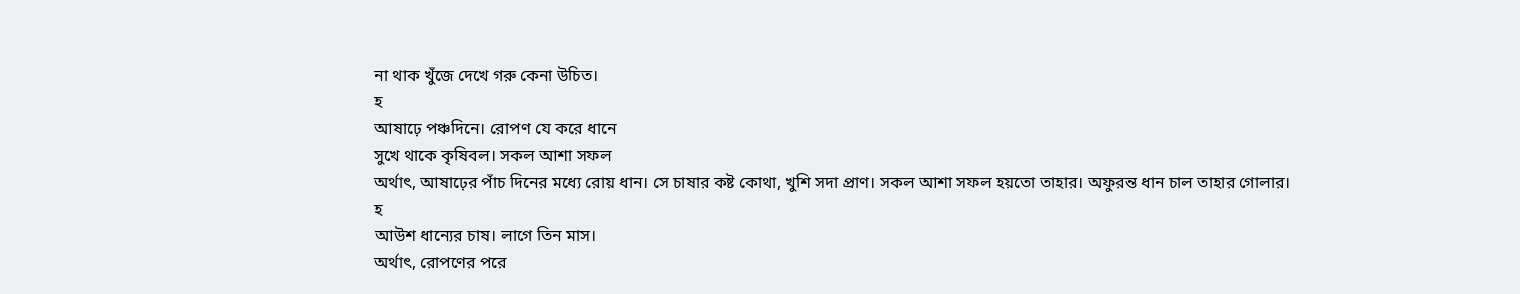না থাক খুঁজে দেখে গরু কেনা উচিত।
হ
আষাঢ়ে পঞ্চদিনে। রোপণ যে করে ধানে
সুখে থাকে কৃষিবল। সকল আশা সফল
অর্থাৎ, আষাঢ়ের পাঁচ দিনের মধ্যে রোয় ধান। সে চাষার কষ্ট কোথা, খুশি সদা প্রাণ। সকল আশা সফল হয়তো তাহার। অফুরন্ত ধান চাল তাহার গোলার।
হ
আউশ ধান্যের চাষ। লাগে তিন মাস।
অর্থাৎ, রোপণের পরে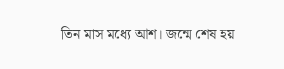তিন মাস মধ্যে আশ। জন্মে শেষ হয়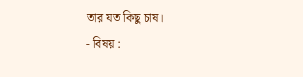তার যত কিছু চাষ।
- বিষয় :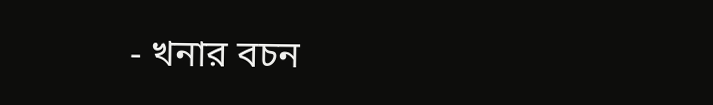- খনার বচন